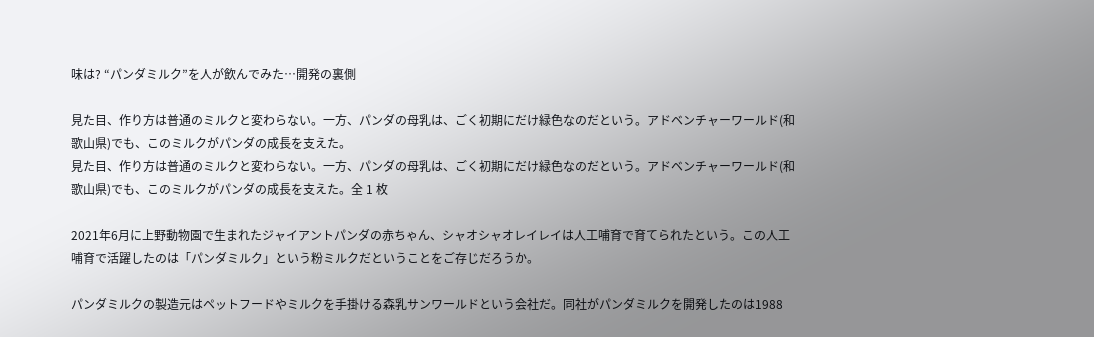味は? “パンダミルク”を人が飲んでみた…開発の裏側

見た目、作り方は普通のミルクと変わらない。一方、パンダの母乳は、ごく初期にだけ緑色なのだという。アドベンチャーワールド(和歌山県)でも、このミルクがパンダの成長を支えた。
見た目、作り方は普通のミルクと変わらない。一方、パンダの母乳は、ごく初期にだけ緑色なのだという。アドベンチャーワールド(和歌山県)でも、このミルクがパンダの成長を支えた。全 1 枚

2021年6月に上野動物園で生まれたジャイアントパンダの赤ちゃん、シャオシャオレイレイは人工哺育で育てられたという。この人工哺育で活躍したのは「パンダミルク」という粉ミルクだということをご存じだろうか。

パンダミルクの製造元はペットフードやミルクを手掛ける森乳サンワールドという会社だ。同社がパンダミルクを開発したのは1988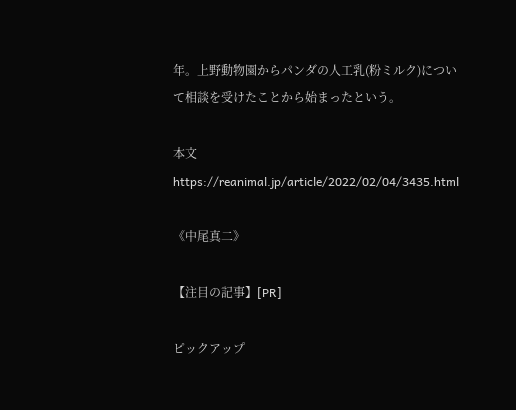年。上野動物園からパンダの人工乳(粉ミルク)について相談を受けたことから始まったという。

本文 https://reanimal.jp/article/2022/02/04/3435.html

《中尾真二》

【注目の記事】[PR]

ピックアップ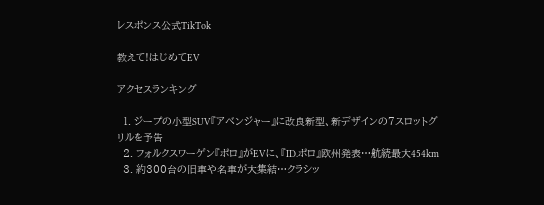レスポンス公式TikTok

教えて!はじめてEV

アクセスランキング

  1. ジープの小型SUV『アベンジャー』に改良新型、新デザインの7スロットグリルを予告
  2. フォルクスワーゲン『ポロ』がEVに、『ID.ポロ』欧州発表…航続最大454km
  3. 約300台の旧車や名車が大集結…クラシッ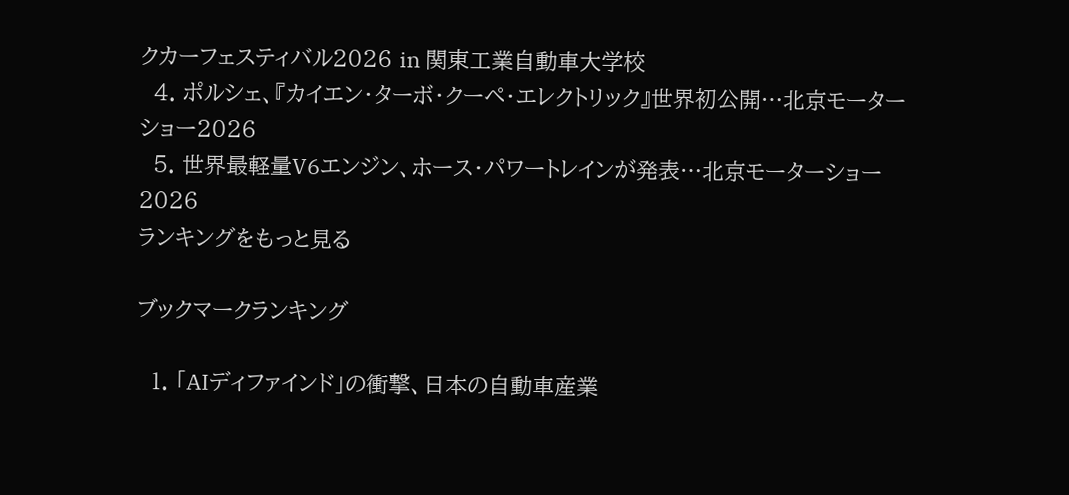クカーフェスティバル2026 in 関東工業自動車大学校
  4. ポルシェ、『カイエン・ターボ・クーペ・エレクトリック』世界初公開…北京モーターショー2026
  5. 世界最軽量V6エンジン、ホース・パワートレインが発表…北京モーターショー2026
ランキングをもっと見る

ブックマークランキング

  1. 「AIディファインド」の衝撃、日本の自動車産業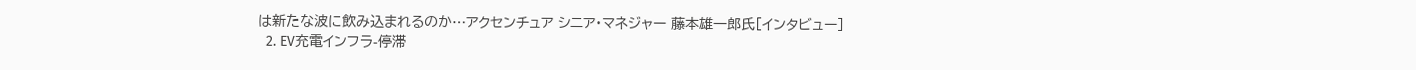は新たな波に飲み込まれるのか…アクセンチュア シニア・マネジャー 藤本雄一郎氏[インタビュー]
  2. EV充電インフラ-停滞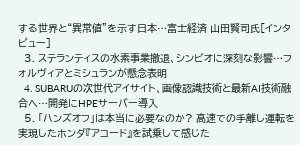する世界と“異常値”を示す日本…富士経済 山田賢司氏[インタビュー]
  3. ステランティスの水素事業撤退、シンビオに深刻な影響…フォルヴィアとミシュランが懸念表明
  4. SUBARUの次世代アイサイト、画像認識技術と最新AI技術融合へ…開発にHPEサーバー導入
  5. 「ハンズオフ」は本当に必要なのか? 高速での手離し運転を実現したホンダ『アコード』を試乗して感じた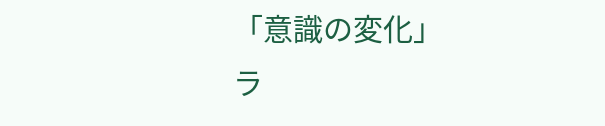「意識の変化」
ラ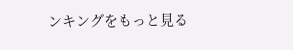ンキングをもっと見る